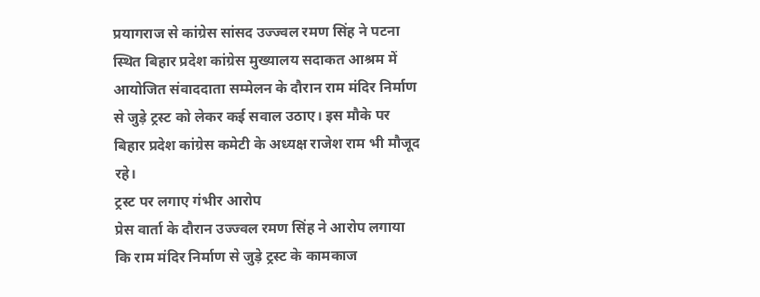प्रयागराज से कांग्रेस सांसद उज्ज्वल रमण सिंह ने पटना स्थित बिहार प्रदेश कांग्रेस मुख्यालय सदाकत आश्रम में आयोजित संवाददाता सम्मेलन के दौरान राम मंदिर निर्माण से जुड़े ट्रस्ट को लेकर कई सवाल उठाए। इस मौके पर बिहार प्रदेश कांग्रेस कमेटी के अध्यक्ष राजेश राम भी मौजूद रहे।
ट्रस्ट पर लगाए गंभीर आरोप
प्रेस वार्ता के दौरान उज्ज्वल रमण सिंह ने आरोप लगाया कि राम मंदिर निर्माण से जुड़े ट्रस्ट के कामकाज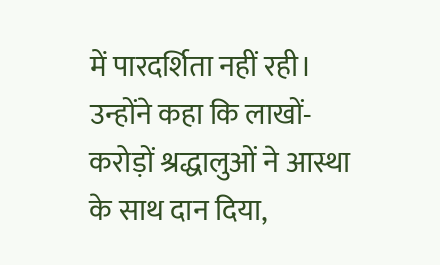में पारदर्शिता नहीं रही। उन्होंने कहा कि लाखों-करोड़ों श्रद्धालुओं ने आस्था के साथ दान दिया,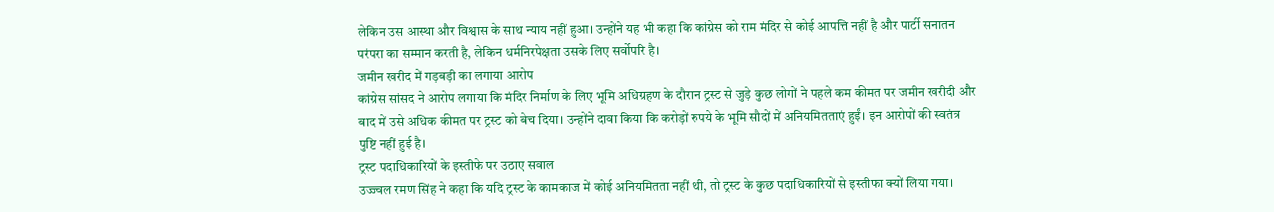लेकिन उस आस्था और विश्वास के साथ न्याय नहीं हुआ। उन्होंने यह भी कहा कि कांग्रेस को राम मंदिर से कोई आपत्ति नहीं है और पार्टी सनातन परंपरा का सम्मान करती है, लेकिन धर्मनिरपेक्षता उसके लिए सर्वोपरि है।
जमीन खरीद में गड़बड़ी का लगाया आरोप
कांग्रेस सांसद ने आरोप लगाया कि मंदिर निर्माण के लिए भूमि अधिग्रहण के दौरान ट्रस्ट से जुड़े कुछ लोगों ने पहले कम कीमत पर जमीन खरीदी और बाद में उसे अधिक कीमत पर ट्रस्ट को बेच दिया। उन्होंने दावा किया कि करोड़ों रुपये के भूमि सौदों में अनियमितताएं हुईं। इन आरोपों की स्वतंत्र पुष्टि नहीं हुई है।
ट्रस्ट पदाधिकारियों के इस्तीफे पर उठाए सवाल
उज्ज्वल रमण सिंह ने कहा कि यदि ट्रस्ट के कामकाज में कोई अनियमितता नहीं थी, तो ट्रस्ट के कुछ पदाधिकारियों से इस्तीफा क्यों लिया गया।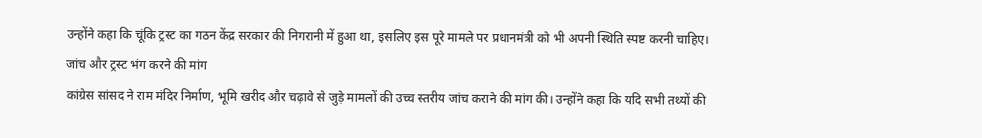उन्होंने कहा कि चूंकि ट्रस्ट का गठन केंद्र सरकार की निगरानी में हुआ था, इसलिए इस पूरे मामले पर प्रधानमंत्री को भी अपनी स्थिति स्पष्ट करनी चाहिए।
जांच और ट्रस्ट भंग करने की मांग
कांग्रेस सांसद ने राम मंदिर निर्माण, भूमि खरीद और चढ़ावे से जुड़े मामलों की उच्च स्तरीय जांच कराने की मांग की। उन्होंने कहा कि यदि सभी तथ्यों की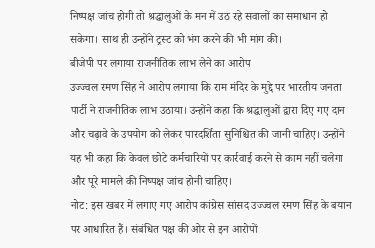निष्पक्ष जांच होगी तो श्रद्धालुओं के मन में उठ रहे सवालों का समाधान हो सकेगा। साथ ही उन्होंने ट्रस्ट को भंग करने की भी मांग की।
बीजेपी पर लगाया राजनीतिक लाभ लेने का आरोप
उज्ज्वल रमण सिंह ने आरोप लगाया कि राम मंदिर के मुद्दे पर भारतीय जनता पार्टी ने राजनीतिक लाभ उठाया। उन्होंने कहा कि श्रद्धालुओं द्वारा दिए गए दान और चढ़ावे के उपयोग को लेकर पारदर्शिता सुनिश्चित की जानी चाहिए। उन्होंने यह भी कहा कि केवल छोटे कर्मचारियों पर कार्रवाई करने से काम नहीं चलेगा और पूरे मामले की निष्पक्ष जांच होनी चाहिए।
नोट: इस खबर में लगाए गए आरोप कांग्रेस सांसद उज्ज्वल रमण सिंह के बयान पर आधारित हैं। संबंधित पक्ष की ओर से इन आरोपों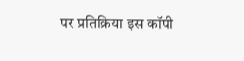पर प्रतिक्रिया इस कॉपी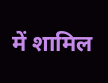में शामिल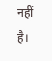नहीं है।